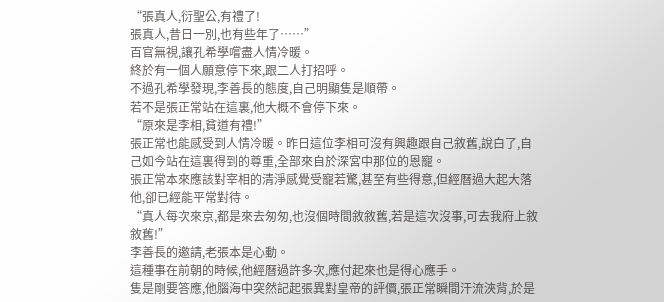“張真人,衍聖公,有禮了!
張真人,昔日一別,也有些年了……”
百官無視,讓孔希學嚐盡人情冷暖。
終於有一個人願意停下來,跟二人打招呼。
不過孔希學發現,李善長的態度,自己明顯隻是順帶。
若不是張正常站在這裏,他大概不會停下來。
“原來是李相,貧道有禮!”
張正常也能感受到人情冷暖。昨日這位李相可沒有興趣跟自己敘舊,說白了,自己如今站在這裏得到的尊重,全部來自於深宮中那位的恩寵。
張正常本來應該對宰相的清淨感覺受寵若驚,甚至有些得意,但經曆過大起大落他,卻已經能平常對待。
“真人每次來京,都是來去匆匆,也沒個時間敘敘舊,若是這次沒事,可去我府上敘敘舊!”
李善長的邀請,老張本是心動。
這種事在前朝的時候,他經曆過許多次,應付起來也是得心應手。
隻是剛要答應,他腦海中突然記起張異對皇帝的評價,張正常瞬間汗流浹背,於是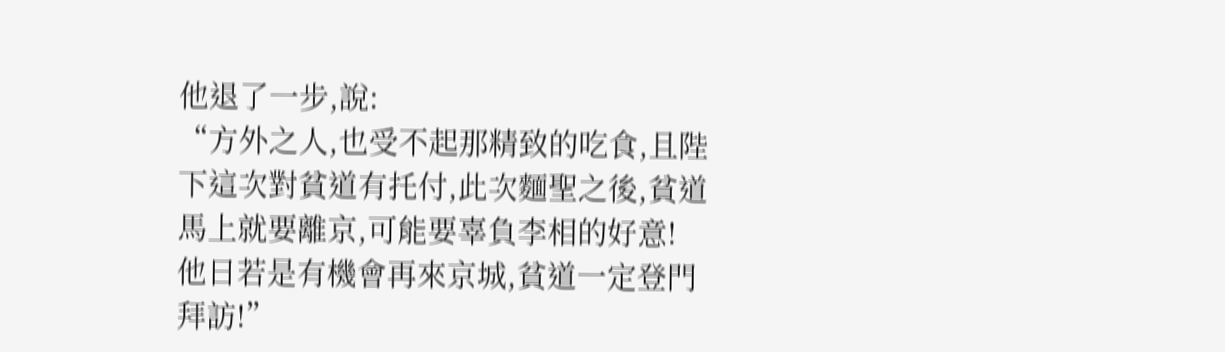他退了一步,說:
“方外之人,也受不起那精致的吃食,且陛下這次對貧道有托付,此次麵聖之後,貧道馬上就要離京,可能要辜負李相的好意!
他日若是有機會再來京城,貧道一定登門拜訪!”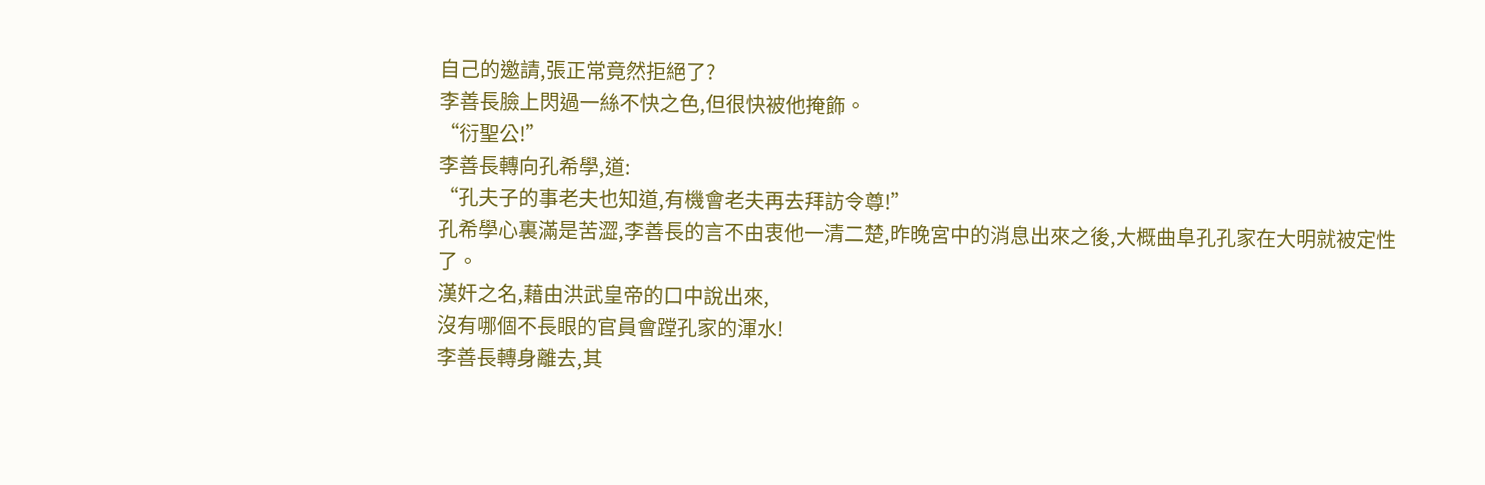自己的邀請,張正常竟然拒絕了?
李善長臉上閃過一絲不快之色,但很快被他掩飾。
“衍聖公!”
李善長轉向孔希學,道:
“孔夫子的事老夫也知道,有機會老夫再去拜訪令尊!”
孔希學心裏滿是苦澀,李善長的言不由衷他一清二楚,昨晚宮中的消息出來之後,大概曲阜孔孔家在大明就被定性了。
漢奸之名,藉由洪武皇帝的口中說出來,
沒有哪個不長眼的官員會蹚孔家的渾水!
李善長轉身離去,其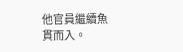他官員繼續魚貫而入。